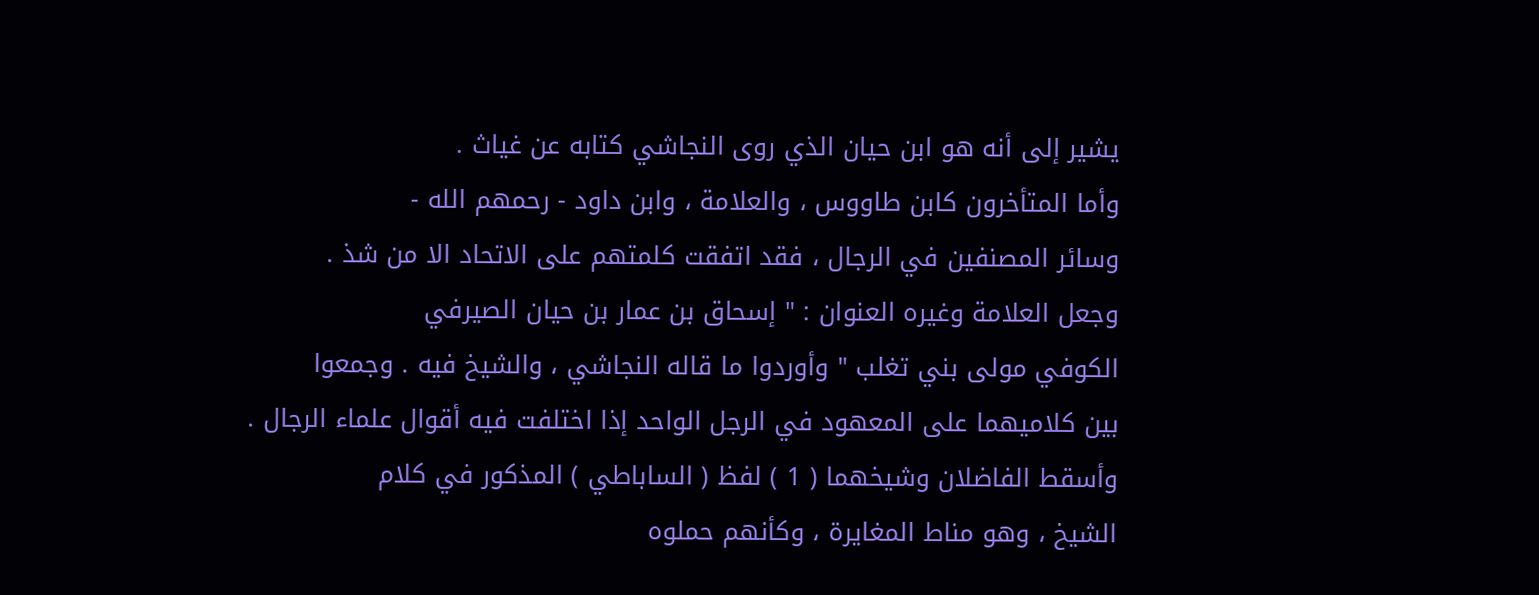يشير إلى أنه هو ابن حيان الذي روى النجاشي كتابه عن غياث .
وأما المتأخرون كابن طاووس ، والعلامة ، وابن داود - رحمهم الله -
وسائر المصنفين في الرجال ، فقد اتفقت كلمتهم على الاتحاد الا من شذ .
وجعل العلامة وغيره العنوان : " إسحاق بن عمار بن حيان الصيرفي
الكوفي مولى بني تغلب " وأوردوا ما قاله النجاشي ، والشيخ فيه . وجمعوا
بين كلاميهما على المعهود في الرجل الواحد إذا اختلفت فيه أقوال علماء الرجال .
وأسقط الفاضلان وشيخهما ( 1 ) لفظ ( الساباطي ) المذكور في كلام
الشيخ ، وهو مناط المغايرة ، وكأنهم حملوه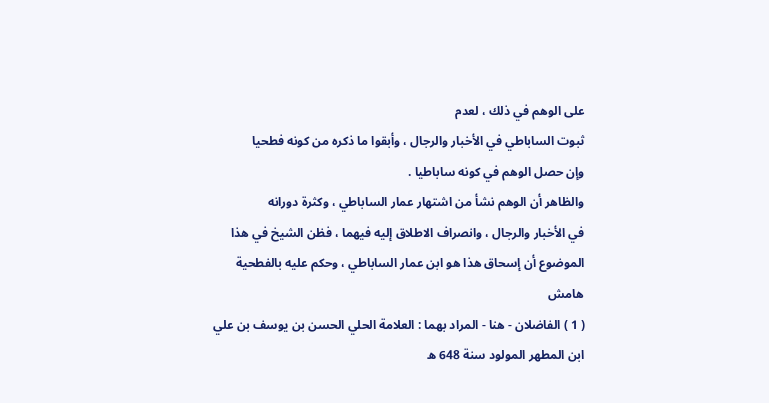على الوهم في ذلك ، لعدم
ثبوت الساباطي في الأخبار والرجال ، وأبقوا ما ذكره من كونه فطحيا
وإن حصل الوهم في كونه ساباطيا .
والظاهر أن الوهم نشأ من اشتهار عمار الساباطي ، وكثرة دورانه
في الأخبار والرجال ، وانصراف الاطلاق إليه فيهما ، فظن الشيخ في هذا
الموضوع أن إسحاق هذا هو ابن عمار الساباطي ، وحكم عليه بالفطحية
هامش
( 1 ) الفاضلان - هنا - المراد بهما : العلامة الحلي الحسن بن يوسف بن علي
ابن المطهر المولود سنة 648 ه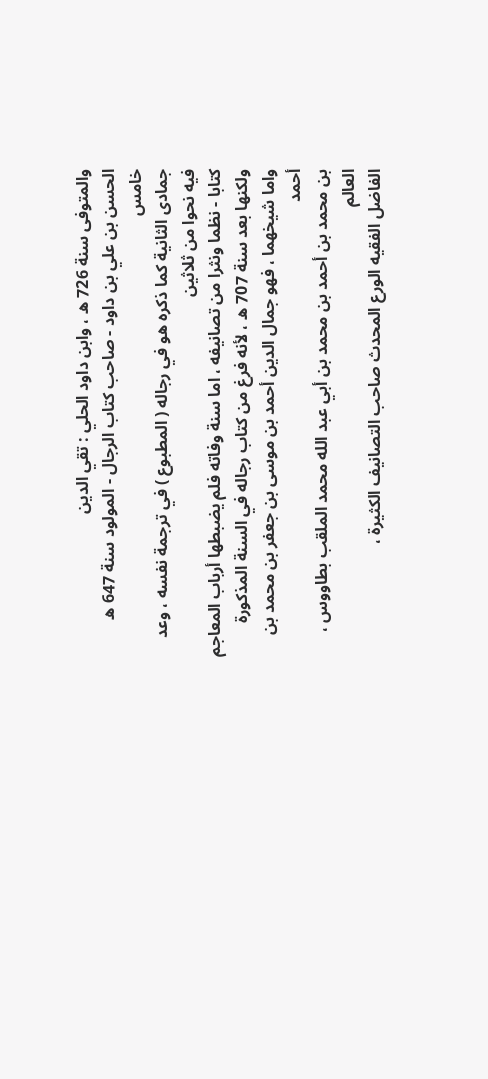والمتوفى سنة 726 ه ، وابن داود الحلي : تقي الدين
الحسن بن علي بن داود - صاحب كتاب الرجال - المولود سنة 647 ه خامس
جمادى الثانية كما ذكره هو في رجاله ( المطبوع ) في ترجمة نفسه ، وعد فيه نحوا من ثلاثين
كتابا - نظما ونثرا من تصانيفه ، اما سنة وفاته فلم يضبطها أرباب المعاجم
ولكنها بعد سنة 707 ه ، لأنه فرغ من كتاب رجاله في السنة المذكورة
واما شيخهما ، فهو جمال الدين أحمد بن موسى بن جعفر بن محمد بن أحمد
بن محمد بن أحمد بن محمد بن أبي عبد الله محمد الملقب بطاووس ، العالم
الفاضل الفقيه الورع المحدث صاحب التصانيف الكثيرة ،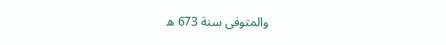والمتوفى سنة 673 ه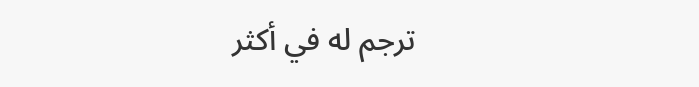ترجم له في أكثر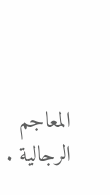المعاجم الرجالية .